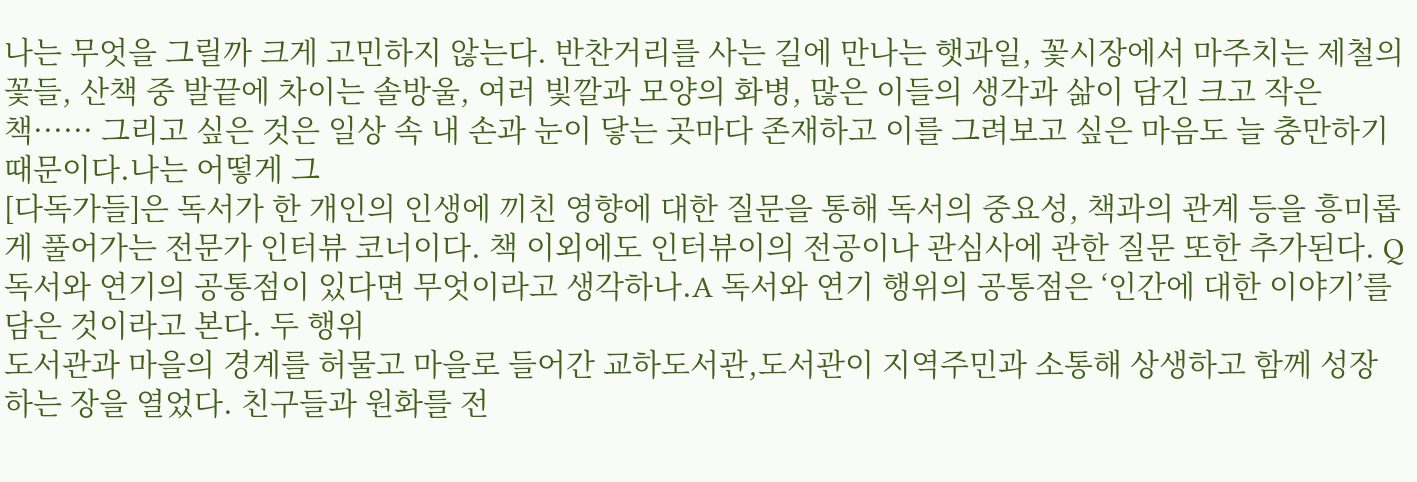나는 무엇을 그릴까 크게 고민하지 않는다. 반찬거리를 사는 길에 만나는 햇과일, 꽃시장에서 마주치는 제철의 꽃들, 산책 중 발끝에 차이는 솔방울, 여러 빛깔과 모양의 화병, 많은 이들의 생각과 삶이 담긴 크고 작은 책······ 그리고 싶은 것은 일상 속 내 손과 눈이 닿는 곳마다 존재하고 이를 그려보고 싶은 마음도 늘 충만하기 때문이다.나는 어떻게 그
[다독가들]은 독서가 한 개인의 인생에 끼친 영향에 대한 질문을 통해 독서의 중요성, 책과의 관계 등을 흥미롭게 풀어가는 전문가 인터뷰 코너이다. 책 이외에도 인터뷰이의 전공이나 관심사에 관한 질문 또한 추가된다. Q 독서와 연기의 공통점이 있다면 무엇이라고 생각하나.A 독서와 연기 행위의 공통점은 ‘인간에 대한 이야기’를 담은 것이라고 본다. 두 행위
도서관과 마을의 경계를 허물고 마을로 들어간 교하도서관,도서관이 지역주민과 소통해 상생하고 함께 성장하는 장을 열었다. 친구들과 원화를 전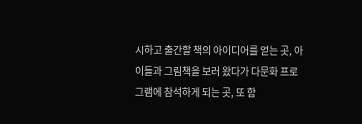시하고 출간할 책의 아이디어를 얻는 곳, 아이들과 그림책을 보러 왔다가 다문화 프로그램에 참석하게 되는 곳, 또 함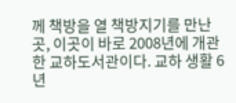께 책방을 열 책방지기를 만난 곳, 이곳이 바로 2008년에 개관한 교하도서관이다. 교하 생활 6년